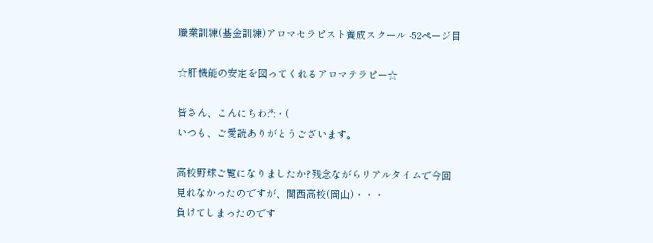職業訓練(基金訓練)アロマセラピスト養成スクール -52ページ目

☆肝機能の安定を図ってくれるアロマテラピー☆

皆さん、こんにちわ:*:・(
いつも、ご愛読ありがとうございます。

高校野球ご覧になりましたか?残念ながらリアルタイムで今回
見れなかったのですが、関西高校(岡山)・・・
負けてしまったのです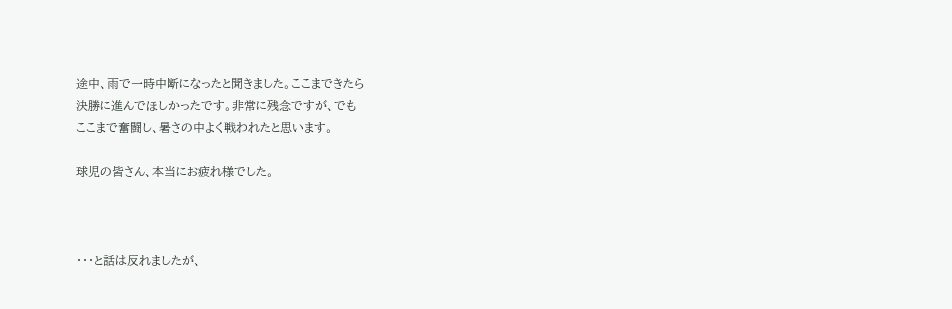途中、雨で一時中断になったと聞きました。ここまできたら
決勝に進んでほしかったです。非常に残念ですが、でも
ここまで奮闘し、暑さの中よく戦われたと思います。

球児の皆さん、本当にお疲れ様でした。



・・・と話は反れましたが、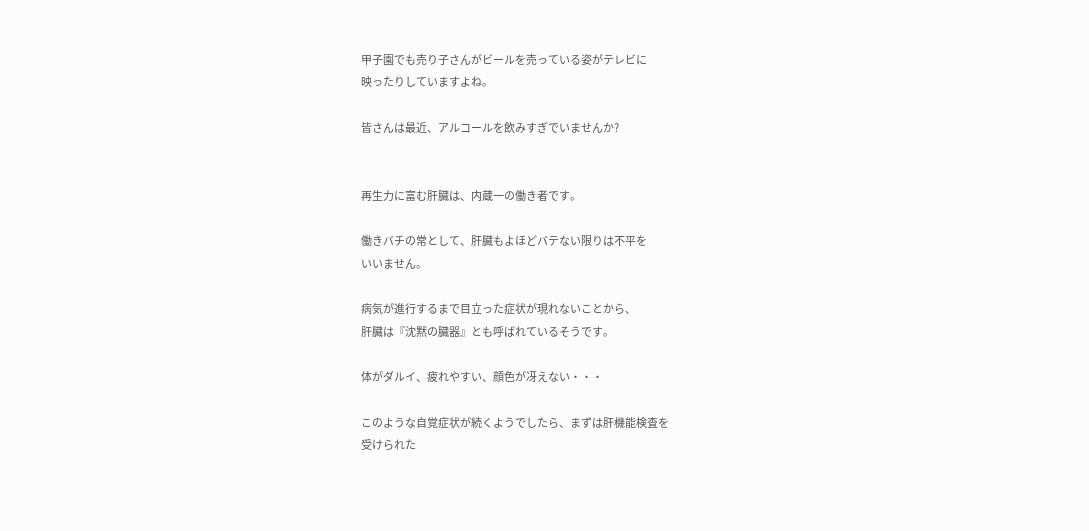甲子園でも売り子さんがビールを売っている姿がテレビに
映ったりしていますよね。

皆さんは最近、アルコールを飲みすぎでいませんか?


再生力に富む肝臓は、内蔵一の働き者です。

働きバチの常として、肝臓もよほどバテない限りは不平を
いいません。

病気が進行するまで目立った症状が現れないことから、
肝臓は『沈黙の臓器』とも呼ばれているそうです。

体がダルイ、疲れやすい、顔色が冴えない・・・

このような自覚症状が続くようでしたら、まずは肝機能検査を
受けられた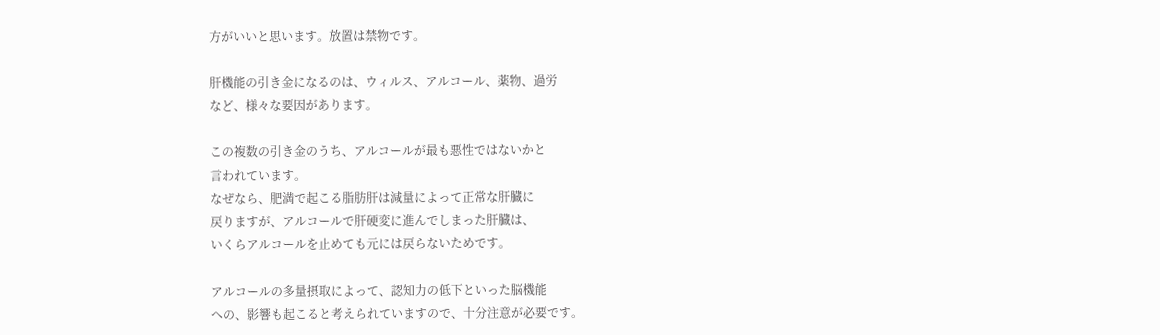方がいいと思います。放置は禁物です。

肝機能の引き金になるのは、ウィルス、アルコール、薬物、過労
など、様々な要因があります。

この複数の引き金のうち、アルコールが最も悪性ではないかと
言われています。
なぜなら、肥満で起こる脂肪肝は減量によって正常な肝臓に
戻りますが、アルコールで肝硬変に進んでしまった肝臓は、
いくらアルコールを止めても元には戻らないためです。

アルコールの多量摂取によって、認知力の低下といった脳機能
への、影響も起こると考えられていますので、十分注意が必要です。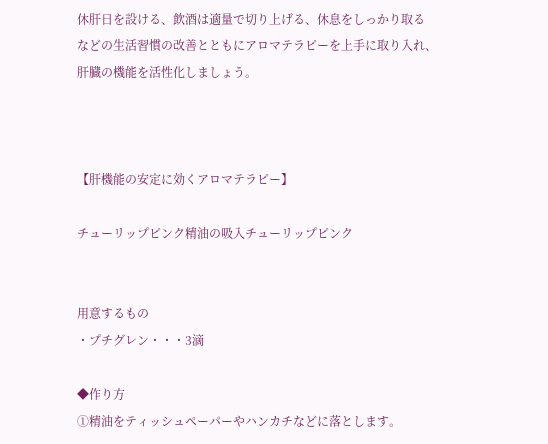休肝日を設ける、飲酒は適量で切り上げる、休息をしっかり取る
などの生活習慣の改善とともにアロマテラピーを上手に取り入れ、
肝臓の機能を活性化しましょう。



【肝機能の安定に効くアロマテラピー】

チューリップピンク精油の吸入チューリップピンク


用意するもの
・プチグレン・・・3滴

◆作り方
①精油をティッシュペーパーやハンカチなどに落とします。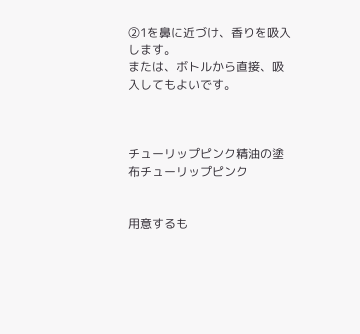②1を鼻に近づけ、香りを吸入します。
または、ボトルから直接、吸入してもよいです。



チューリップピンク精油の塗布チューリップピンク


用意するも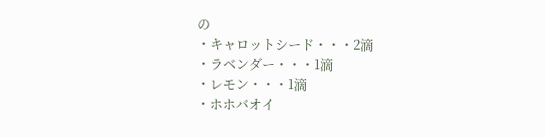の
・キャロットシード・・・2滴
・ラベンダー・・・1滴
・レモン・・・1滴
・ホホバオイ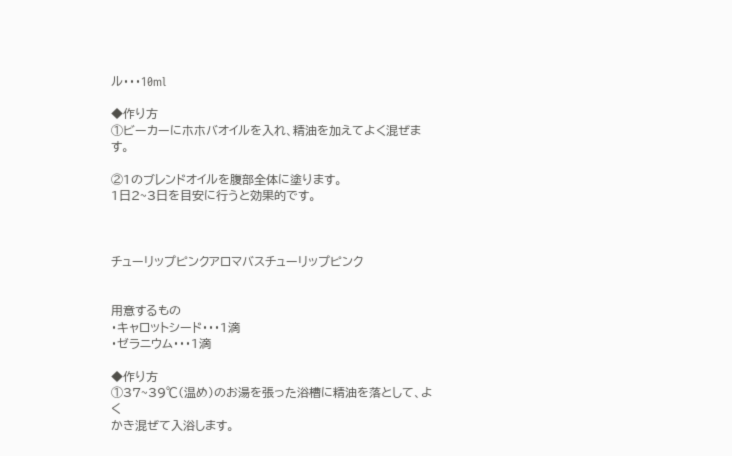ル・・・10ml

◆作り方
①ビーカーにホホバオイルを入れ、精油を加えてよく混ぜます。

②1のブレンドオイルを腹部全体に塗ります。
1日2~3日を目安に行うと効果的です。



チューリップピンクアロマバスチューリップピンク


用意するもの
・キャロットシード・・・1滴
・ゼラニウム・・・1滴

◆作り方
①37~39℃(温め)のお湯を張った浴槽に精油を落として、よく
かき混ぜて入浴します。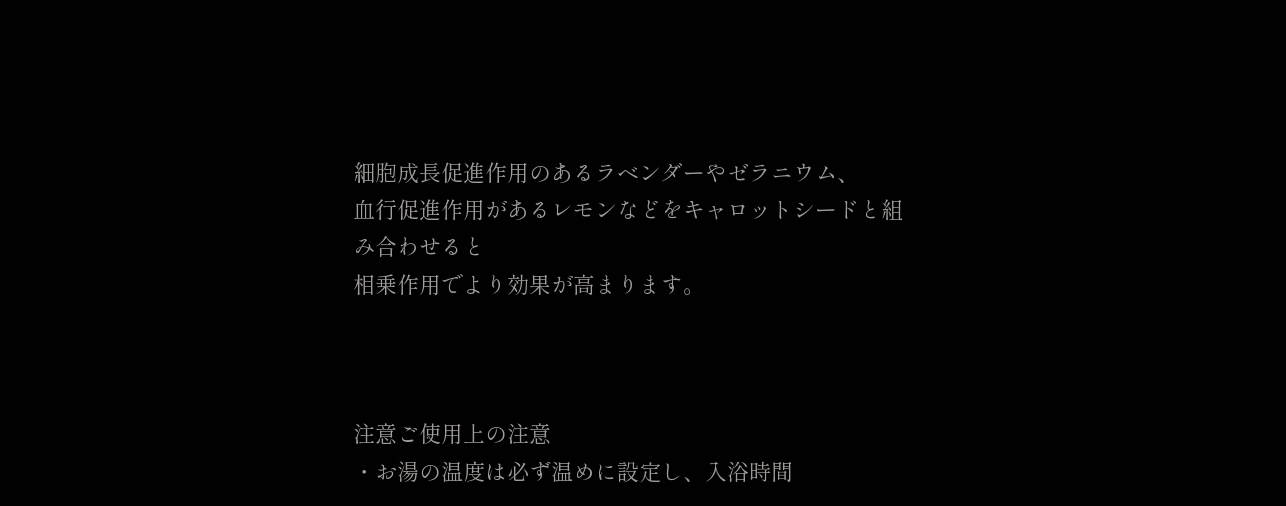細胞成長促進作用のあるラベンダーやゼラニウム、
血行促進作用があるレモンなどをキャロットシードと組み合わせると
相乗作用でより効果が高まります。



注意ご使用上の注意
・お湯の温度は必ず温めに設定し、入浴時間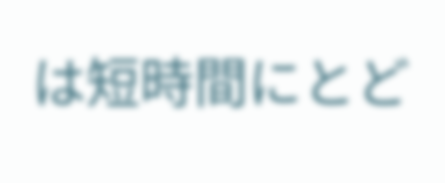は短時間にとど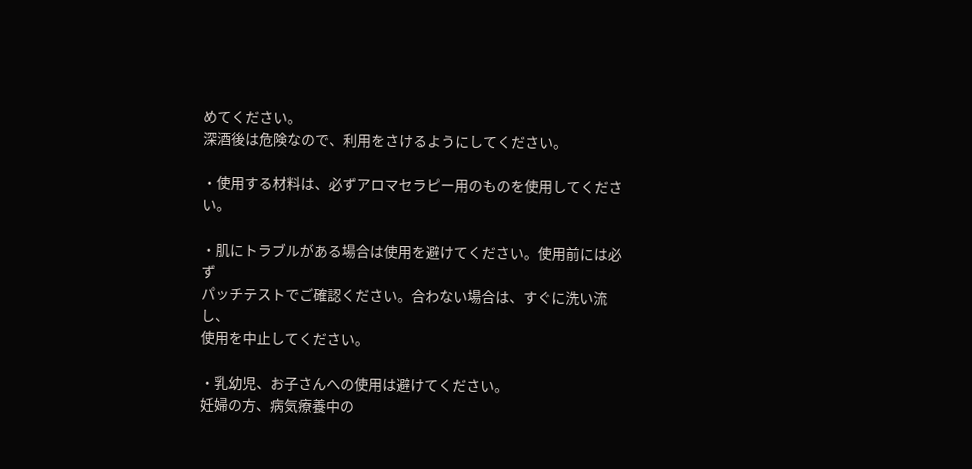めてください。
深酒後は危険なので、利用をさけるようにしてください。

・使用する材料は、必ずアロマセラピー用のものを使用してください。

・肌にトラブルがある場合は使用を避けてください。使用前には必ず
パッチテストでご確認ください。合わない場合は、すぐに洗い流し、
使用を中止してください。

・乳幼児、お子さんへの使用は避けてください。
妊婦の方、病気療養中の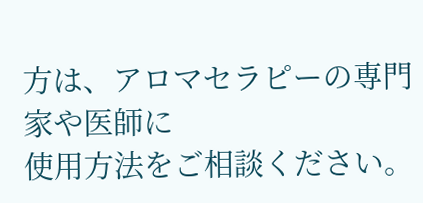方は、アロマセラピーの専門家や医師に
使用方法をご相談ください。